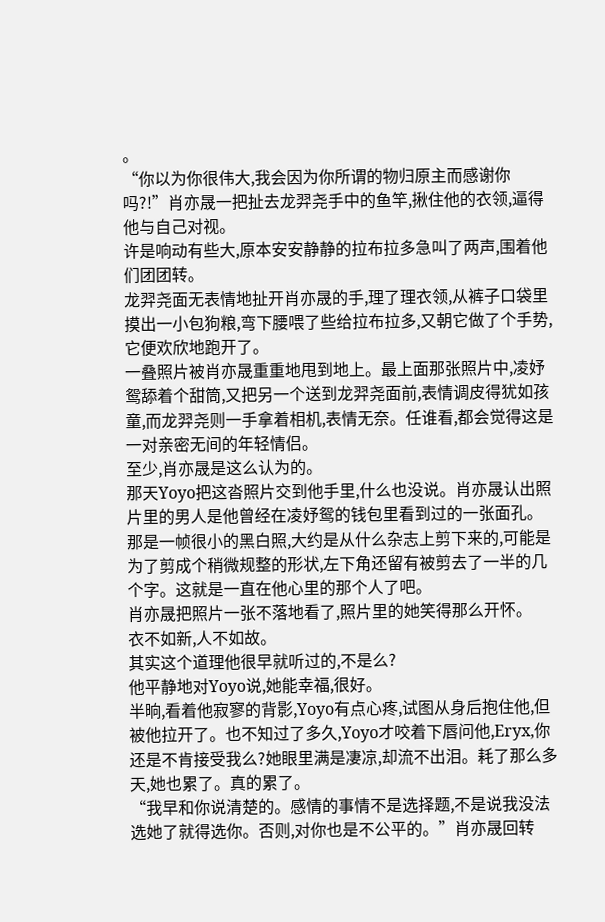。
“你以为你很伟大,我会因为你所谓的物归原主而感谢你吗?!”肖亦晟一把扯去龙羿尧手中的鱼竿,揪住他的衣领,逼得他与自己对视。
许是响动有些大,原本安安静静的拉布拉多急叫了两声,围着他们团团转。
龙羿尧面无表情地扯开肖亦晟的手,理了理衣领,从裤子口袋里摸出一小包狗粮,弯下腰喂了些给拉布拉多,又朝它做了个手势,它便欢欣地跑开了。
一叠照片被肖亦晟重重地甩到地上。最上面那张照片中,凌妤鸳舔着个甜筒,又把另一个送到龙羿尧面前,表情调皮得犹如孩童,而龙羿尧则一手拿着相机,表情无奈。任谁看,都会觉得这是一对亲密无间的年轻情侣。
至少,肖亦晟是这么认为的。
那天Yoyo把这沓照片交到他手里,什么也没说。肖亦晟认出照片里的男人是他曾经在凌妤鸳的钱包里看到过的一张面孔。那是一帧很小的黑白照,大约是从什么杂志上剪下来的,可能是为了剪成个稍微规整的形状,左下角还留有被剪去了一半的几个字。这就是一直在他心里的那个人了吧。
肖亦晟把照片一张不落地看了,照片里的她笑得那么开怀。
衣不如新,人不如故。
其实这个道理他很早就听过的,不是么?
他平静地对Yoyo说,她能幸福,很好。
半晌,看着他寂寥的背影,Yoyo有点心疼,试图从身后抱住他,但被他拉开了。也不知过了多久,Yoyo才咬着下唇问他,Eryx,你还是不肯接受我么?她眼里满是凄凉,却流不出泪。耗了那么多天,她也累了。真的累了。
“我早和你说清楚的。感情的事情不是选择题,不是说我没法选她了就得选你。否则,对你也是不公平的。”肖亦晟回转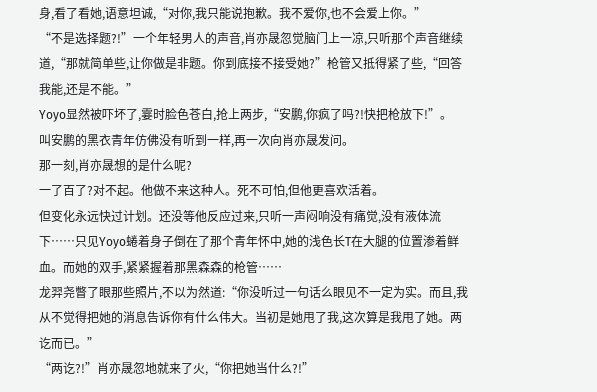身,看了看她,语意坦诚,“对你,我只能说抱歉。我不爱你,也不会爱上你。”
“不是选择题?!”一个年轻男人的声音,肖亦晟忽觉脑门上一凉,只听那个声音继续道,“那就简单些,让你做是非题。你到底接不接受她?”枪管又抵得紧了些,“回答我能,还是不能。”
Yoyo显然被吓坏了,霎时脸色苍白,抢上两步,“安鹏,你疯了吗?!快把枪放下!”。
叫安鹏的黑衣青年仿佛没有听到一样,再一次向肖亦晟发问。
那一刻,肖亦晟想的是什么呢?
一了百了?对不起。他做不来这种人。死不可怕,但他更喜欢活着。
但变化永远快过计划。还没等他反应过来,只听一声闷响没有痛觉,没有液体流下……只见Yoyo蜷着身子倒在了那个青年怀中,她的浅色长T在大腿的位置渗着鲜血。而她的双手,紧紧握着那黑森森的枪管……
龙羿尧瞥了眼那些照片,不以为然道:“你没听过一句话么眼见不一定为实。而且,我从不觉得把她的消息告诉你有什么伟大。当初是她甩了我,这次算是我甩了她。两讫而已。”
“两讫?!”肖亦晟忽地就来了火,“你把她当什么?!”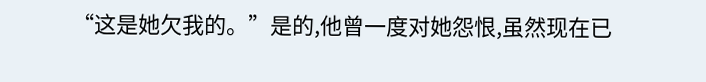“这是她欠我的。”是的,他曾一度对她怨恨,虽然现在已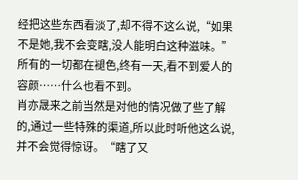经把这些东西看淡了,却不得不这么说,“如果不是她,我不会变瞎,没人能明白这种滋味。”所有的一切都在褪色,终有一天,看不到爱人的容颜……什么也看不到。
肖亦晟来之前当然是对他的情况做了些了解的,通过一些特殊的渠道,所以此时听他这么说,并不会觉得惊讶。“瞎了又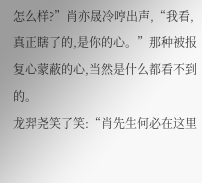怎么样?”肖亦晟冷哼出声,“我看,真正瞎了的,是你的心。”那种被报复心蒙蔽的心,当然是什么都看不到的。
龙羿尧笑了笑:“肖先生何必在这里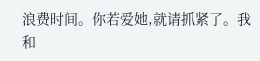浪费时间。你若爱她,就请抓紧了。我和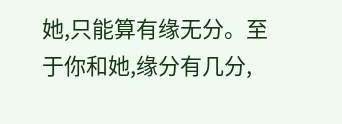她,只能算有缘无分。至于你和她,缘分有几分,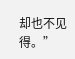却也不见得。”